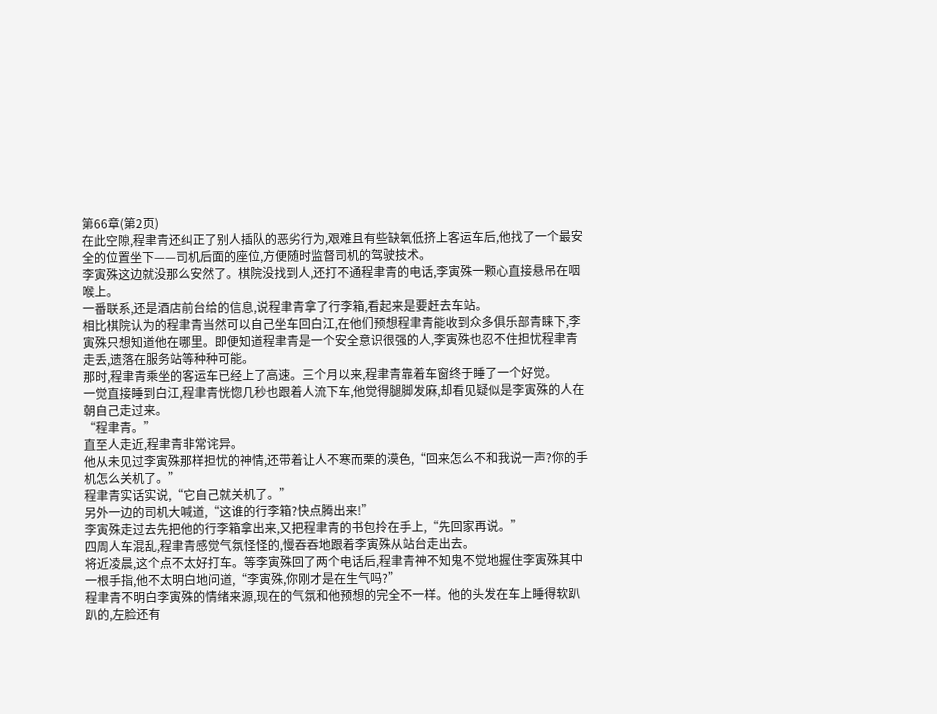第66章(第2页)
在此空隙,程聿青还纠正了别人插队的恶劣行为,艰难且有些缺氧低挤上客运车后,他找了一个最安全的位置坐下——司机后面的座位,方便随时监督司机的驾驶技术。
李寅殊这边就没那么安然了。棋院没找到人,还打不通程聿青的电话,李寅殊一颗心直接悬吊在咽喉上。
一番联系,还是酒店前台给的信息,说程聿青拿了行李箱,看起来是要赶去车站。
相比棋院认为的程聿青当然可以自己坐车回白江,在他们预想程聿青能收到众多俱乐部青睐下,李寅殊只想知道他在哪里。即便知道程聿青是一个安全意识很强的人,李寅殊也忍不住担忧程聿青走丢,遗落在服务站等种种可能。
那时,程聿青乘坐的客运车已经上了高速。三个月以来,程聿青靠着车窗终于睡了一个好觉。
一觉直接睡到白江,程聿青恍惚几秒也跟着人流下车,他觉得腿脚发麻,却看见疑似是李寅殊的人在朝自己走过来。
“程聿青。”
直至人走近,程聿青非常诧异。
他从未见过李寅殊那样担忧的神情,还带着让人不寒而栗的漠色,“回来怎么不和我说一声?你的手机怎么关机了。”
程聿青实话实说,“它自己就关机了。”
另外一边的司机大喊道,“这谁的行李箱?快点腾出来!”
李寅殊走过去先把他的行李箱拿出来,又把程聿青的书包拎在手上,“先回家再说。”
四周人车混乱,程聿青感觉气氛怪怪的,慢吞吞地跟着李寅殊从站台走出去。
将近凌晨,这个点不太好打车。等李寅殊回了两个电话后,程聿青神不知鬼不觉地握住李寅殊其中一根手指,他不太明白地问道,“李寅殊,你刚才是在生气吗?”
程聿青不明白李寅殊的情绪来源,现在的气氛和他预想的完全不一样。他的头发在车上睡得软趴趴的,左脸还有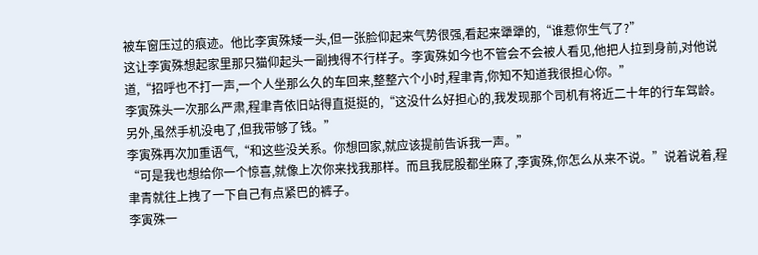被车窗压过的痕迹。他比李寅殊矮一头,但一张脸仰起来气势很强,看起来犟犟的,“谁惹你生气了?”
这让李寅殊想起家里那只猫仰起头一副拽得不行样子。李寅殊如今也不管会不会被人看见,他把人拉到身前,对他说道,“招呼也不打一声,一个人坐那么久的车回来,整整六个小时,程聿青,你知不知道我很担心你。”
李寅殊头一次那么严肃,程聿青依旧站得直挺挺的,“这没什么好担心的,我发现那个司机有将近二十年的行车驾龄。另外,虽然手机没电了,但我带够了钱。”
李寅殊再次加重语气,“和这些没关系。你想回家,就应该提前告诉我一声。”
“可是我也想给你一个惊喜,就像上次你来找我那样。而且我屁股都坐麻了,李寅殊,你怎么从来不说。”说着说着,程聿青就往上拽了一下自己有点紧巴的裤子。
李寅殊一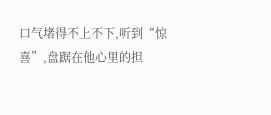口气堵得不上不下,听到“惊喜”,盘踞在他心里的担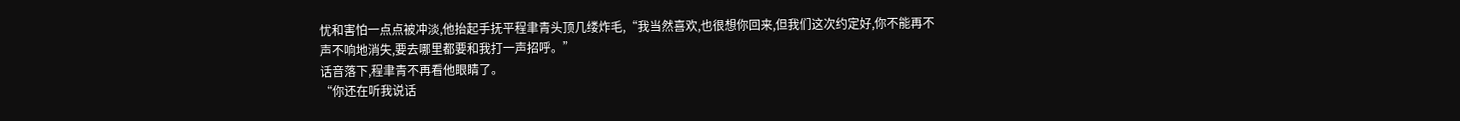忧和害怕一点点被冲淡,他抬起手抚平程聿青头顶几缕炸毛,“我当然喜欢,也很想你回来,但我们这次约定好,你不能再不声不响地消失,要去哪里都要和我打一声招呼。”
话音落下,程聿青不再看他眼睛了。
“你还在听我说话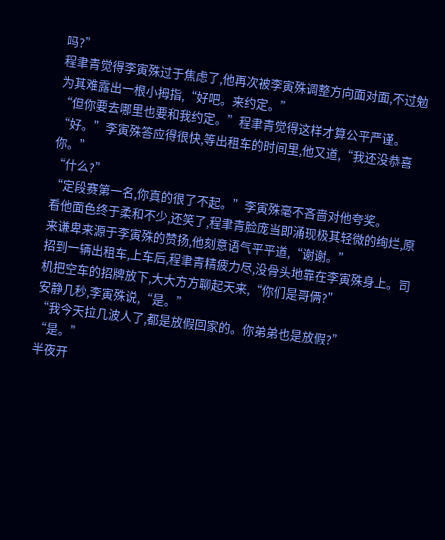吗?”
程聿青觉得李寅殊过于焦虑了,他再次被李寅殊调整方向面对面,不过勉为其难露出一根小拇指,“好吧。来约定。”
“但你要去哪里也要和我约定。”程聿青觉得这样才算公平严谨。
“好。”李寅殊答应得很快,等出租车的时间里,他又道,“我还没恭喜你。”
“什么?”
“定段赛第一名,你真的很了不起。”李寅殊毫不吝啬对他夸奖。
看他面色终于柔和不少,还笑了,程聿青脸庞当即涌现极其轻微的绚烂,原来谦卑来源于李寅殊的赞扬,他刻意语气平平道,“谢谢。”
招到一辆出租车,上车后,程聿青精疲力尽,没骨头地靠在李寅殊身上。司机把空车的招牌放下,大大方方聊起天来,“你们是哥俩?”
安静几秒,李寅殊说,“是。”
“我今天拉几波人了,都是放假回家的。你弟弟也是放假?”
“是。”
半夜开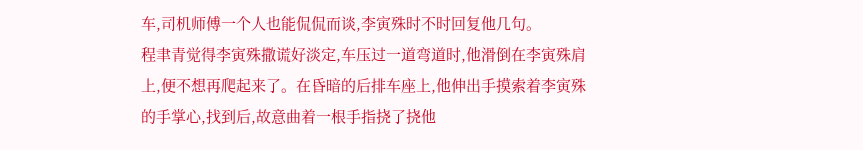车,司机师傅一个人也能侃侃而谈,李寅殊时不时回复他几句。
程聿青觉得李寅殊撒谎好淡定,车压过一道弯道时,他滑倒在李寅殊肩上,便不想再爬起来了。在昏暗的后排车座上,他伸出手摸索着李寅殊的手掌心,找到后,故意曲着一根手指挠了挠他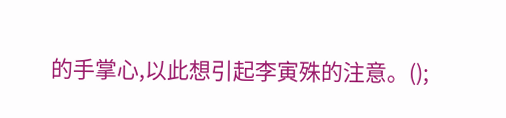的手掌心,以此想引起李寅殊的注意。();